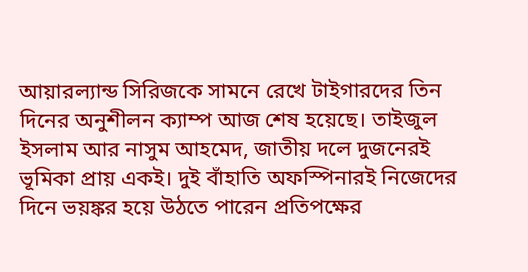আয়ারল্যান্ড সিরিজকে সামনে রেখে টাইগারদের তিন দিনের অনুশীলন ক্যাম্প আজ শেষ হয়েছে। তাইজুল ইসলাম আর নাসুম আহমেদ, জাতীয় দলে দুজনেরই ভূমিকা প্রায় একই। দুই বাঁহাতি অফস্পিনারই নিজেদের দিনে ভয়ঙ্কর হয়ে উঠতে পারেন প্রতিপক্ষের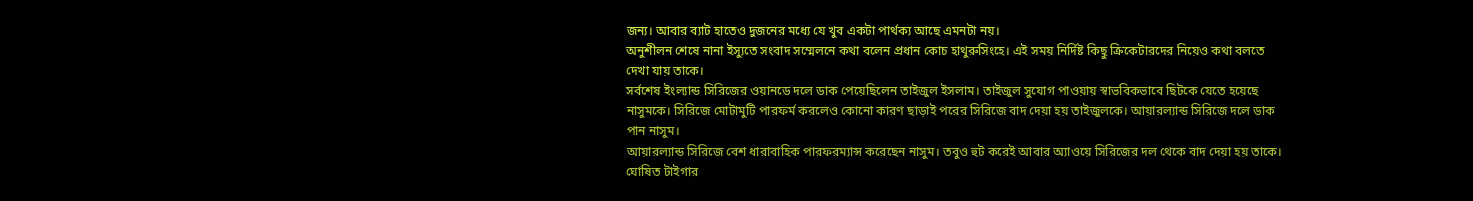জন্য। আবার ব্যাট হাতেও দুজনের মধ্যে যে খুব একটা পার্থক্য আছে এমনটা নয়।
অনুশীলন শেষে নানা ইস্যুতে সংবাদ সম্মেলনে কথা বলেন প্রধান কোচ হাথুরুসিংহে। এই সময় নির্দিষ্ট কিছু ক্রিকেটারদের নিয়েও কথা বলতে দেখা যায় তাকে।
সর্বশেষ ইংল্যান্ড সিরিজের ওয়ানডে দলে ডাক পেয়েছিলেন তাইজুল ইসলাম। তাইজুল সুযোগ পাওয়ায় স্বাভবিকভাবে ছিটকে যেতে হয়েছে নাসুমকে। সিরিজে মোটামুটি পারফর্ম করলেও কোনো কারণ ছাড়াই পরের সিরিজে বাদ দেয়া হয় তাইজুলকে। আয়ারল্যান্ড সিরিজে দলে ডাক পান নাসুম।
আয়ারল্যান্ড সিরিজে বেশ ধারাবাহিক পারফরম্যান্স করেছেন নাসুম। তবুও হুট করেই আবার অ্যাওয়ে সিরিজের দল থেকে বাদ দেয়া হয় তাকে। ঘোষিত টাইগার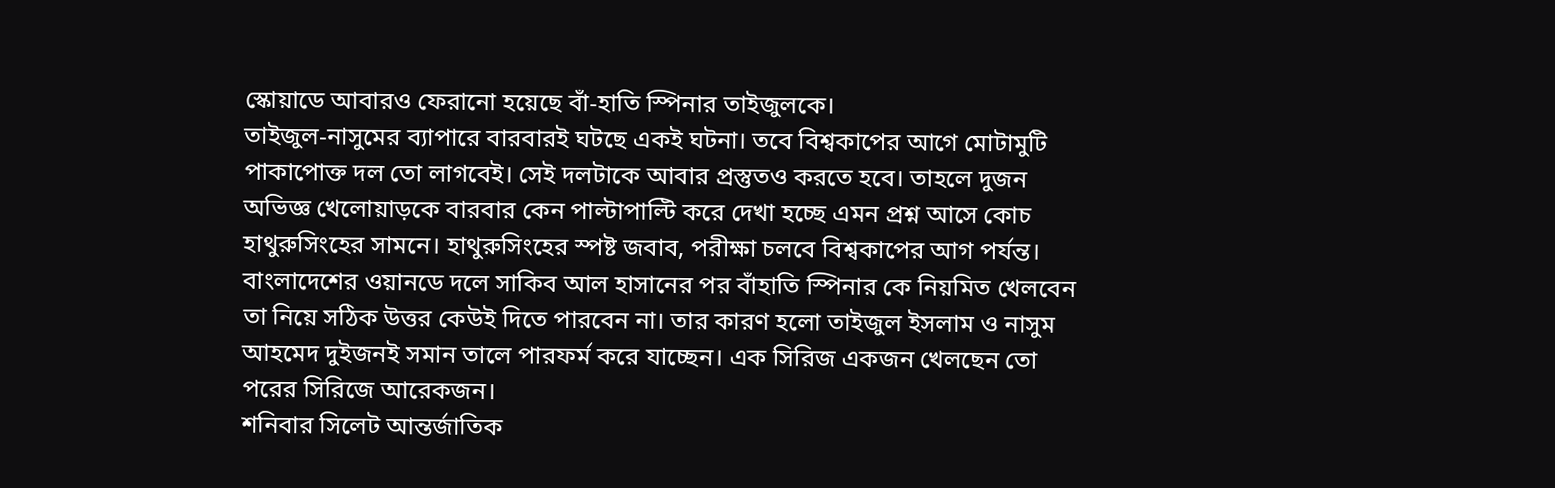স্কোয়াডে আবারও ফেরানো হয়েছে বাঁ-হাতি স্পিনার তাইজুলকে।
তাইজুল-নাসুমের ব্যাপারে বারবারই ঘটছে একই ঘটনা। তবে বিশ্বকাপের আগে মোটামুটি পাকাপোক্ত দল তো লাগবেই। সেই দলটাকে আবার প্রস্তুতও করতে হবে। তাহলে দুজন অভিজ্ঞ খেলোয়াড়কে বারবার কেন পাল্টাপাল্টি করে দেখা হচ্ছে এমন প্রশ্ন আসে কোচ হাথুরুসিংহের সামনে। হাথুরুসিংহের স্পষ্ট জবাব, পরীক্ষা চলবে বিশ্বকাপের আগ পর্যন্ত।
বাংলাদেশের ওয়ানডে দলে সাকিব আল হাসানের পর বাঁহাতি স্পিনার কে নিয়মিত খেলবেন তা নিয়ে সঠিক উত্তর কেউই দিতে পারবেন না। তার কারণ হলো তাইজুল ইসলাম ও নাসুম আহমেদ দুইজনই সমান তালে পারফর্ম করে যাচ্ছেন। এক সিরিজ একজন খেলছেন তো পরের সিরিজে আরেকজন।
শনিবার সিলেট আন্তর্জাতিক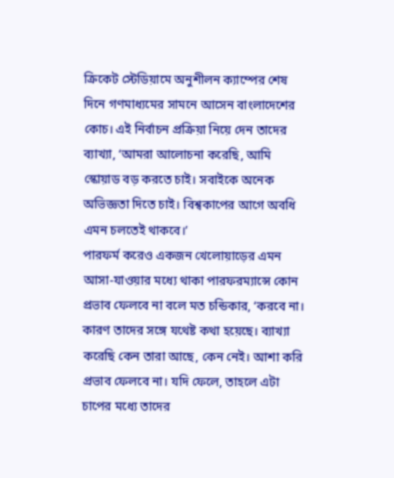ক্রিকেট স্টেডিয়ামে অনুশীলন ক্যাম্পের শেষ দিনে গণমাধ্যমের সামনে আসেন বাংলাদেশের কোচ। এই নির্বাচন প্রক্রিয়া নিয়ে দেন তাদের ব্যাখ্যা, ‘আমরা আলোচনা করেছি, আমি স্কোয়াড বড় করতে চাই। সবাইকে অনেক অভিজ্ঞতা দিতে চাই। বিশ্বকাপের আগে অবধি এমন চলতেই থাকবে।’
পারফর্ম করেও একজন খেলোয়াড়ের এমন আসা-যাওয়ার মধ্যে থাকা পারফরম্যান্সে কোন প্রভাব ফেলবে না বলে মত চন্ডিকার, ‘করবে না। কারণ তাদের সঙ্গে যথেষ্ট কথা হয়েছে। ব্যাখ্যা করেছি কেন তারা আছে, কেন নেই। আশা করি প্রভাব ফেলবে না। যদি ফেলে, তাহলে এটা চাপের মধ্যে তাদের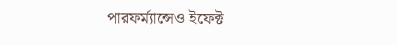পারফর্ম্যান্সেও ইফেক্ট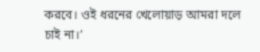করবে। ওই ধরনের খেলোয়াড় আমরা দলে চাই না।’